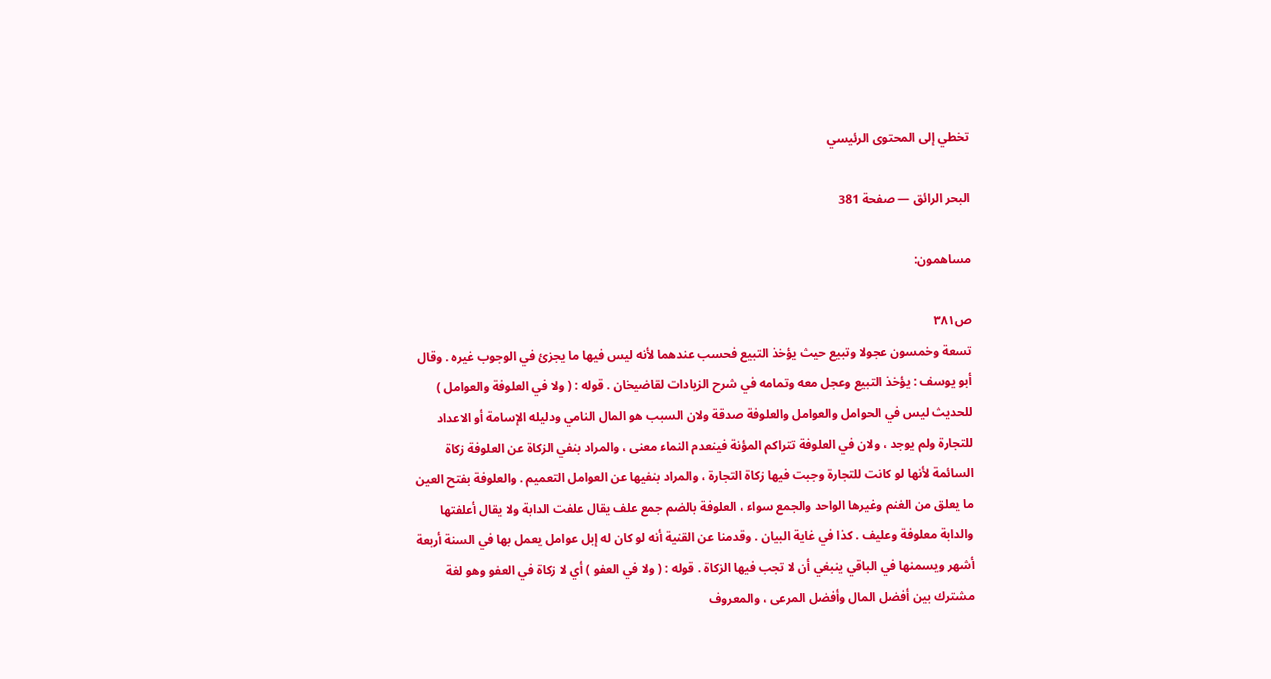تخطي إلى المحتوى الرئيسي

البحر الرائق — صفحة 381

مساهمون:

ص٣٨١
تسعة وخمسون عجولا وتبيع حيث يؤخذ التبيع فحسب عندهما لأنه ليس فيها ما يجزئ في الوجوب غيره . وقال أبو يوسف : يؤخذ التبيع وعجل معه وتمامه في شرح الزيادات لقاضيخان . قوله : ( ولا في العلوفة والعوامل ) للحديث ليس في الحوامل والعوامل والعلوفة صدقة ولان السبب هو المال النامي ودليله الإسامة أو الاعداد للتجارة ولم يوجد ، ولان في العلوفة تتراكم المؤنة فينعدم النماء معنى ، والمراد بنفي الزكاة عن العلوفة زكاة السائمة لأنها لو كانت للتجارة وجبت فيها زكاة التجارة ، والمراد بنفيها عن العوامل التعميم . والعلوفة بفتح العين ما يعلق من الغنم وغيرها الواحد والجمع سواء ، العلوفة بالضم جمع علف يقال علفت الدابة ولا يقال أعلفتها والدابة معلوفة وعليف . كذا في غاية البيان . وقدمنا عن القنية أنه لو كان له إبل عوامل يعمل بها في السنة أربعة أشهر ويسمنها في الباقي ينبغي أن لا تجب فيها الزكاة . قوله : ( ولا في العفو ) أي لا زكاة في العفو وهو لغة مشترك بين أفضل المال وأفضل المرعى ، والمعروف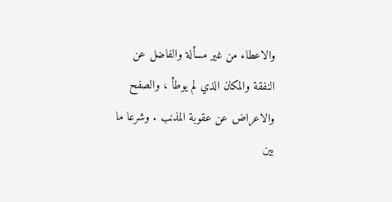والاعطاء من غير مسألة والفاضل عن النفقة والمكان الذي لم يوطأ ، والصفح والاعراض عن عقوبة المذنب . وشرعا ما بين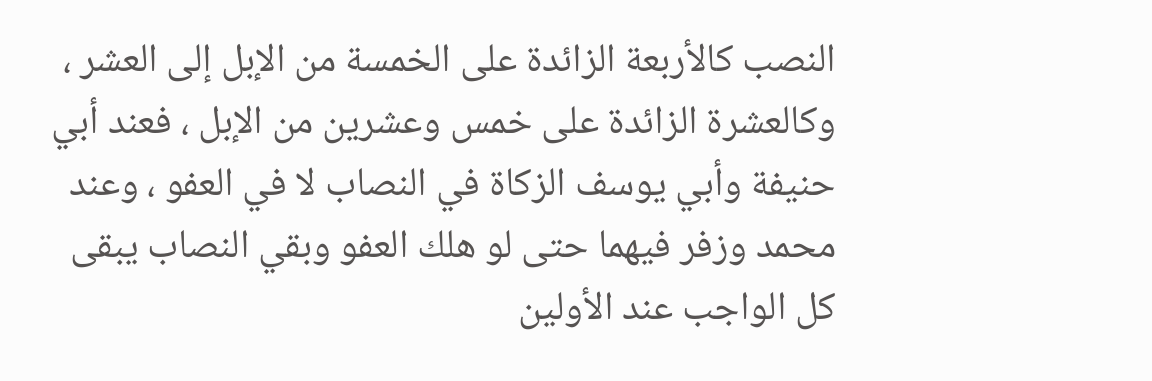النصب كالأربعة الزائدة على الخمسة من الإبل إلى العشر ، وكالعشرة الزائدة على خمس وعشرين من الإبل ، فعند أبي حنيفة وأبي يوسف الزكاة في النصاب لا في العفو ، وعند محمد وزفر فيهما حتى لو هلك العفو وبقي النصاب يبقى كل الواجب عند الأولين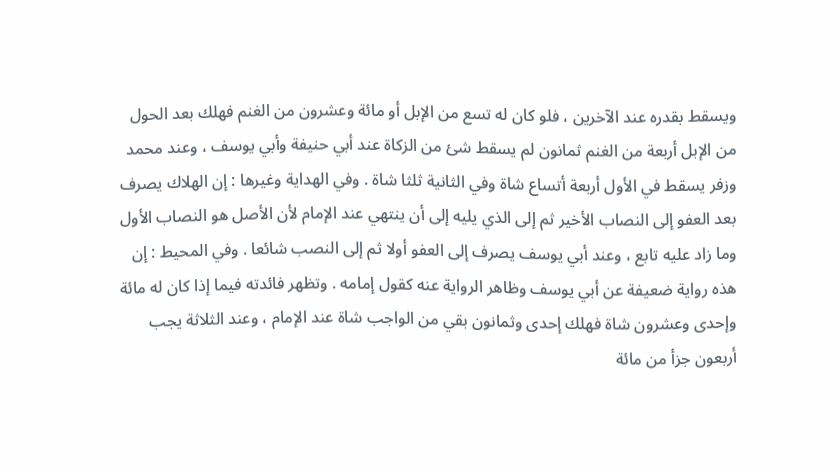ويسقط بقدره عند الآخرين ، فلو كان له تسع من الإبل أو مائة وعشرون من الغنم فهلك بعد الحول من الإبل أربعة من الغنم ثمانون لم يسقط شئ من الزكاة عند أبي حنيفة وأبي يوسف ، وعند محمد وزفر يسقط في الأول أربعة أتساع شاة وفي الثانية ثلثا شاة . وفي الهداية وغيرها : إن الهلاك يصرف بعد العفو إلى النصاب الأخير ثم إلى الذي يليه إلى أن ينتهي عند الإمام لأن الأصل هو النصاب الأول وما زاد عليه تابع ، وعند أبي يوسف يصرف إلى العفو أولا ثم إلى النصب شائعا . وفي المحيط : إن هذه رواية ضعيفة عن أبي يوسف وظاهر الرواية عنه كقول إمامه . وتظهر فائدته فيما إذا كان له مائة وإحدى وعشرون شاة فهلك إحدى وثمانون بقي من الواجب شاة عند الإمام ، وعند الثلاثة يجب أربعون جزأ من مائة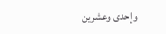وإحدى وعشرين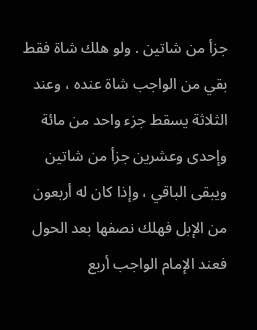جزأ من شاتين . ولو هلك شاة فقط بقي من الواجب شاة عنده ، وعند الثلاثة يسقط جزء واحد من مائة وإحدى وعشرين جزأ من شاتين ويبقى الباقي ، وإذا كان له أربعون من الإبل فهلك نصفها بعد الحول فعند الإمام الواجب أربع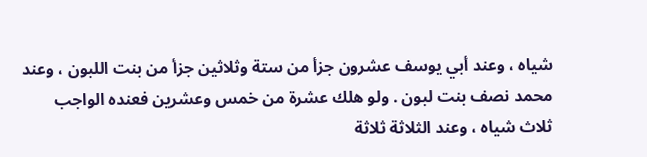شياه ، وعند أبي يوسف عشرون جزأ من ستة وثلاثين جزأ من بنت اللبون ، وعند محمد نصف بنت لبون . ولو هلك عشرة من خمس وعشرين فعنده الواجب ثلاث شياه ، وعند الثلاثة ثلاثة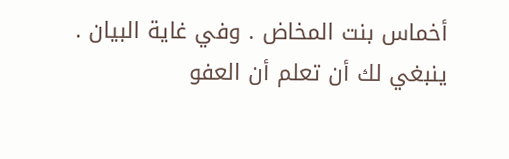أخماس بنت المخاض . وفي غاية البيان . ينبغي لك أن تعلم أن العفو